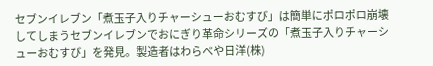セブンイレブン「煮玉子入りチャーシューおむすび」は簡単にポロポロ崩壊してしまうセブンイレブンでおにぎり革命シリーズの「煮玉子入りチャーシューおむすび」を発見。製造者はわらべや日洋(株)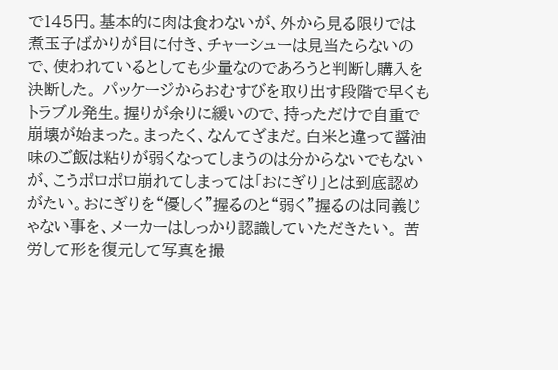で145円。基本的に肉は食わないが、外から見る限りでは煮玉子ばかりが目に付き、チャーシューは見当たらないので、使われているとしても少量なのであろうと判断し購入を決断した。 パッケージからおむすびを取り出す段階で早くもトラブル発生。握りが余りに緩いので、持っただけで自重で崩壊が始まった。まったく、なんてざまだ。白米と違って醤油味のご飯は粘りが弱くなってしまうのは分からないでもないが、こうポロポロ崩れてしまっては「おにぎり」とは到底認めがたい。おにぎりを“優しく”握るのと“弱く”握るのは同義じゃない事を、メーカーはしっかり認識していただきたい。 苦労して形を復元して写真を撮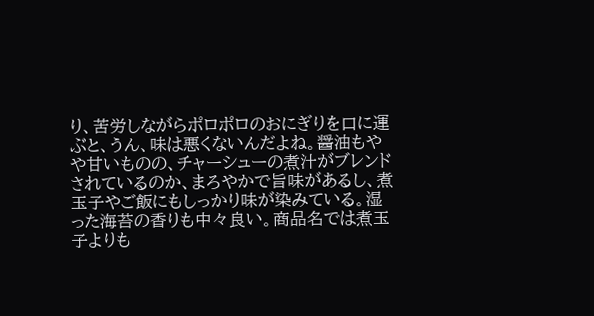り、苦労しながらポロポロのおにぎりを口に運ぶと、うん、味は悪くないんだよね。醤油もやや甘いものの、チャーシューの煮汁がブレンドされているのか、まろやかで旨味があるし、煮玉子やご飯にもしっかり味が染みている。湿った海苔の香りも中々良い。商品名では煮玉子よりも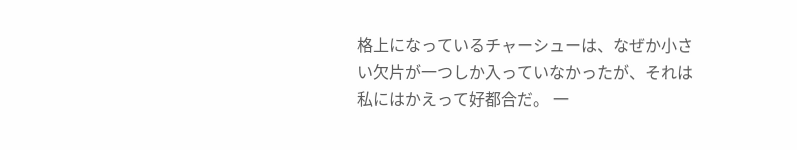格上になっているチャーシューは、なぜか小さい欠片が一つしか入っていなかったが、それは私にはかえって好都合だ。 一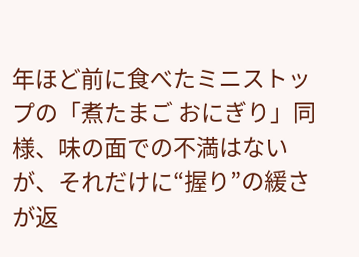年ほど前に食べたミニストップの「煮たまご おにぎり」同様、味の面での不満はないが、それだけに“握り”の緩さが返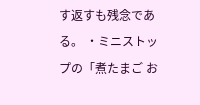す返すも残念である。 ・ミニストップの「煮たまご お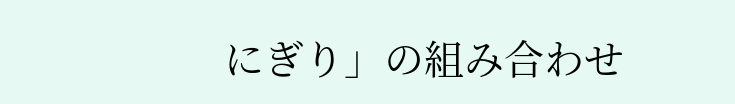にぎり」の組み合わせ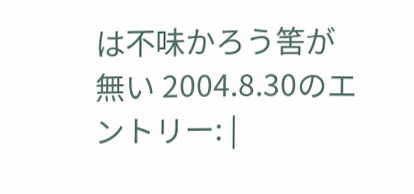は不味かろう筈が無い 2004.8.30のエントリー: |